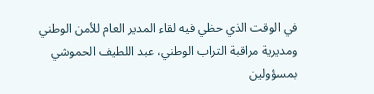في الوقت الذي حظي فيه لقاء المدير العام للأمن الوطني ومديرية مراقبة التراب الوطني، عبد اللطيف الحموشي بمسؤولين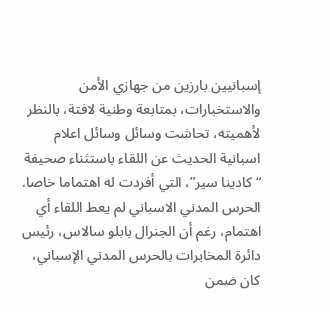إسبانيين بارزين من جهازي الأمن والاستخبارات، بمتابعة وطنية لافتة، بالنظر لأهميته، تحاشت وسائل وسائل اعلام اسبانية الحديث عن اللقاء باستثناء صحيفة “كادينا سير”، التي أفردت له اهتماما خاصا.
الحرس المدني الاسباني لم يعط اللقاء أي اهتمام، رغم أن الجنرال بابلو سالاس، رئيس دائرة المخابرات بالحرس المدني الإسباني، كان ضمن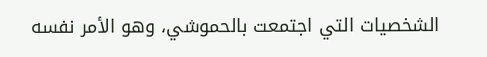الشخصيات التي اجتمعت بالحموشي، وهو الأمر نفسه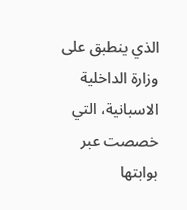الذي ينطبق على وزارة الداخلية الاسبانية، التي خصصت عبر بوابتها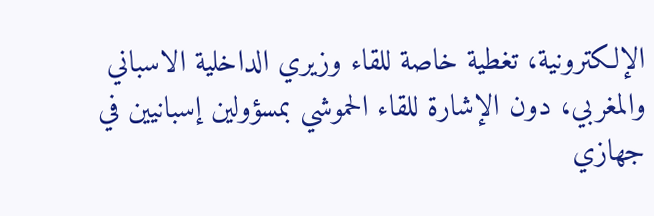الإلكترونية، تغطية خاصة للقاء وزيري الداخلية الاسباني والمغربي، دون الإشارة للقاء الحموشي بمسؤولين إسبانيين في جهازي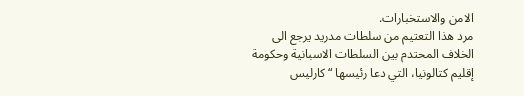الامن والاستخبارات.
مرد هذا التعتيم من سلطات مدريد يرجع الى الخلاف المحتدم بين السلطات الاسبانية وحكومة إقليم كتالونيا، التي دعا رئيسها “كارليس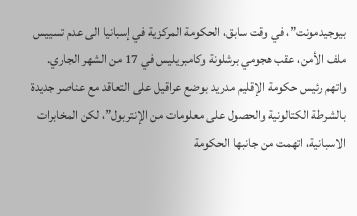بيوجيدمونت”، في وقت سابق، الحكومة المركزية في إسبانيا الى عدم تسييس ملف الأمن، عقب هجومي برشلونة وكامبريليس في 17 من الشهر الجاري.
واتهم رئيس حكومة الإقليم مدريد بوضع عراقيل على التعاقد مع عناصر جديدة بالشرطة الكتالونية والحصول على معلومات من الإنتربول”، لكن المخابرات الاسبانية، اتهمت من جانبها الحكومة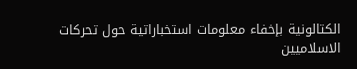الكتالونية بإخفاء معلومات استخباراتية حول تحركات الاسلاميين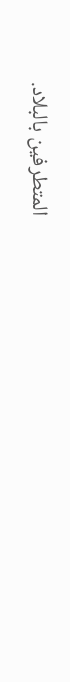المتطرفين بالبلاد.